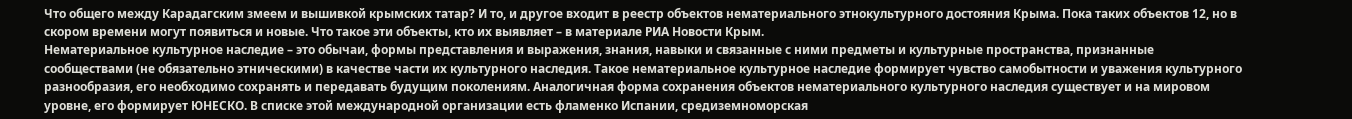Что общего между Карадагским змеем и вышивкой крымских татар? И то, и другое входит в реестр объектов нематериального этнокультурного достояния Крыма. Пока таких объектов 12, но в скором времени могут появиться и новые. Что такое эти объекты, кто их выявляет – в материале РИА Новости Крым.
Нематериальное культурное наследие – это обычаи, формы представления и выражения, знания, навыки и связанные с ними предметы и культурные пространства, признанные сообществами (не обязательно этническими) в качестве части их культурного наследия. Такое нематериальное культурное наследие формирует чувство самобытности и уважения культурного разнообразия, его необходимо сохранять и передавать будущим поколениям. Аналогичная форма сохранения объектов нематериального культурного наследия существует и на мировом уровне, его формирует ЮНЕСКО. В списке этой международной организации есть фламенко Испании, средиземноморская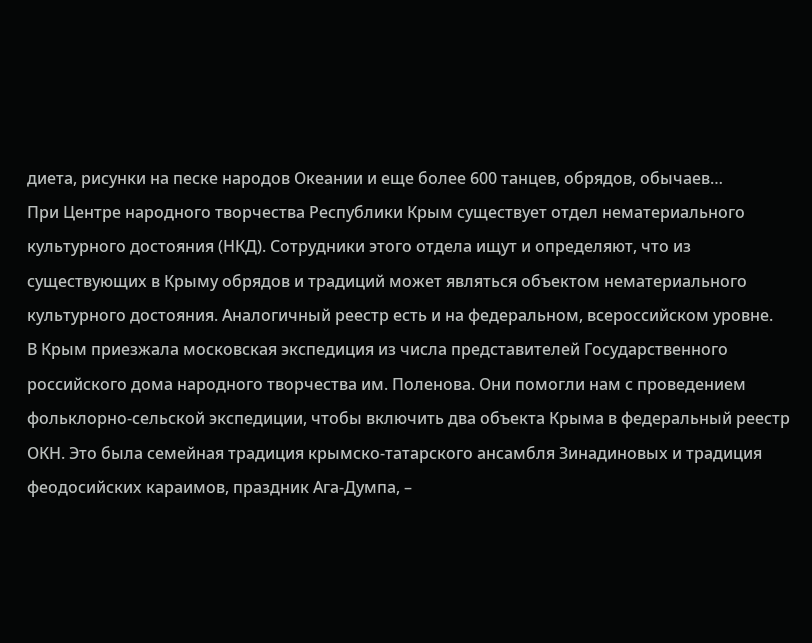диета, рисунки на песке народов Океании и еще более 600 танцев, обрядов, обычаев…
При Центре народного творчества Республики Крым существует отдел нематериального культурного достояния (НКД). Сотрудники этого отдела ищут и определяют, что из существующих в Крыму обрядов и традиций может являться объектом нематериального культурного достояния. Аналогичный реестр есть и на федеральном, всероссийском уровне.
В Крым приезжала московская экспедиция из числа представителей Государственного российского дома народного творчества им. Поленова. Они помогли нам с проведением фольклорно-сельской экспедиции, чтобы включить два объекта Крыма в федеральный реестр ОКН. Это была семейная традиция крымско-татарского ансамбля Зинадиновых и традиция феодосийских караимов, праздник Ага-Думпа, –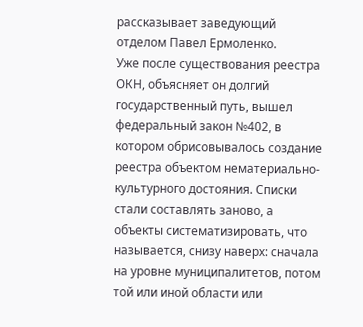рассказывает заведующий отделом Павел Ермоленко.
Уже после существования реестра ОКН, объясняет он долгий государственный путь, вышел федеральный закон №402, в котором обрисовывалось создание реестра объектом нематериально-культурного достояния. Списки стали составлять заново, а объекты систематизировать, что называется, снизу наверх: сначала на уровне муниципалитетов, потом той или иной области или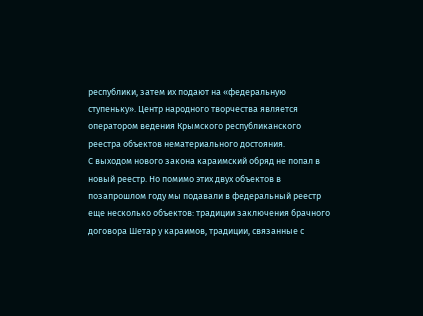республики, затем их подают на «федеральную ступеньку». Центр народного творчества является оператором ведения Крымского республиканского реестра объектов нематериального достояния.
С выходом нового закона караимский обряд не попал в новый реестр. Но помимо этих двух объектов в позапрошлом году мы подавали в федеральный реестр еще несколько объектов: традиции заключения брачного договора Шетар у караимов, традиции, связанные с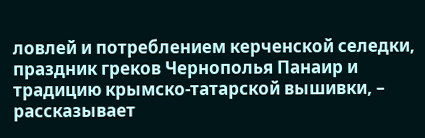ловлей и потреблением керченской селедки, праздник греков Чернополья Панаир и традицию крымско-татарской вышивки, – рассказывает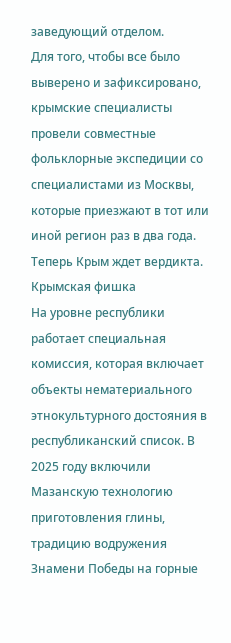заведующий отделом.
Для того, чтобы все было выверено и зафиксировано, крымские специалисты провели совместные фольклорные экспедиции со специалистами из Москвы, которые приезжают в тот или иной регион раз в два года. Теперь Крым ждет вердикта.
Крымская фишка
На уровне республики работает специальная комиссия, которая включает объекты нематериального этнокультурного достояния в республиканский список. В 2025 году включили Мазанскую технологию приготовления глины, традицию водружения Знамени Победы на горные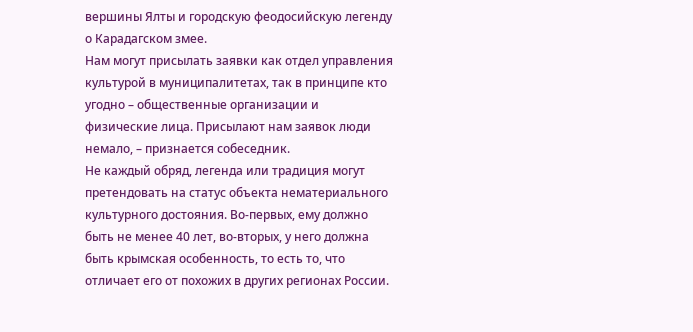вершины Ялты и городскую феодосийскую легенду о Карадагском змее.
Нам могут присылать заявки как отдел управления культурой в муниципалитетах, так в принципе кто угодно – общественные организации и физические лица. Присылают нам заявок люди немало, – признается собеседник.
Не каждый обряд, легенда или традиция могут претендовать на статус объекта нематериального культурного достояния. Во-первых, ему должно быть не менее 40 лет, во-вторых, у него должна быть крымская особенность, то есть то, что отличает его от похожих в других регионах России.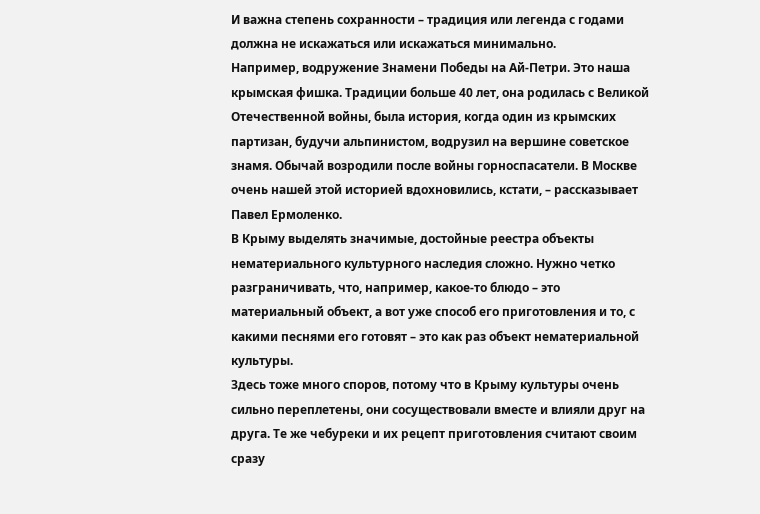И важна степень сохранности – традиция или легенда с годами должна не искажаться или искажаться минимально.
Например, водружение Знамени Победы на Ай-Петри. Это наша крымская фишка. Традиции больше 40 лет, она родилась с Великой Отечественной войны, была история, когда один из крымских партизан, будучи альпинистом, водрузил на вершине советское знамя. Обычай возродили после войны горноспасатели. В Москве очень нашей этой историей вдохновились, кстати, – рассказывает Павел Ермоленко.
В Крыму выделять значимые, достойные реестра объекты нематериального культурного наследия сложно. Нужно четко разграничивать, что, например, какое-то блюдо – это материальный объект, а вот уже способ его приготовления и то, с какими песнями его готовят – это как раз объект нематериальной культуры.
Здесь тоже много споров, потому что в Крыму культуры очень сильно переплетены, они сосуществовали вместе и влияли друг на друга. Те же чебуреки и их рецепт приготовления считают своим сразу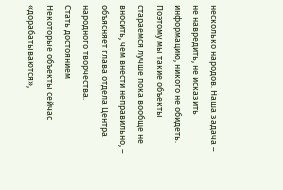несколько народов. Наша задача – не навредить, не исказить информацию, никого не обидеть. Поэтому мы такие объекты стараемся лучше пока вообще не вносить, чем внести неправильно, – объясняет глава отдела Центра народного творчества.
Стать достоянием
Некоторые объекты сейчас «дорабатываются»,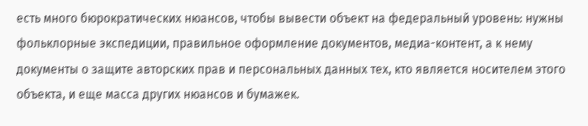есть много бюрократических нюансов, чтобы вывести объект на федеральный уровень: нужны фольклорные экспедиции, правильное оформление документов, медиа-контент, а к нему документы о защите авторских прав и персональных данных тех, кто является носителем этого объекта, и еще масса других нюансов и бумажек.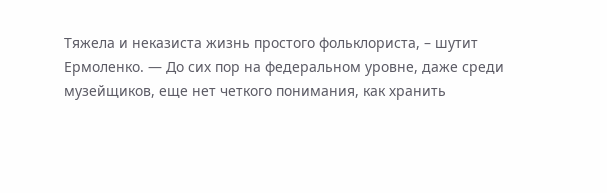Тяжела и неказиста жизнь простого фольклориста, – шутит Ермоленко. — До сих пор на федеральном уровне, даже среди музейщиков, еще нет четкого понимания, как хранить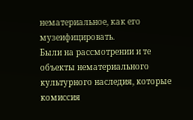нематериальное, как его музеифицировать.
Были на рассмотрении и те объекты нематериального культурного наследия, которые комиссия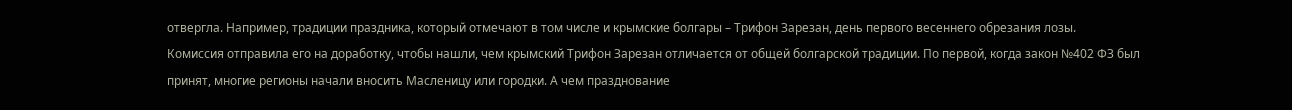отвергла. Например, традиции праздника, который отмечают в том числе и крымские болгары – Трифон Зарезан, день первого весеннего обрезания лозы.
Комиссия отправила его на доработку, чтобы нашли, чем крымский Трифон Зарезан отличается от общей болгарской традиции. По первой, когда закон №402 ФЗ был принят, многие регионы начали вносить Масленицу или городки. А чем празднование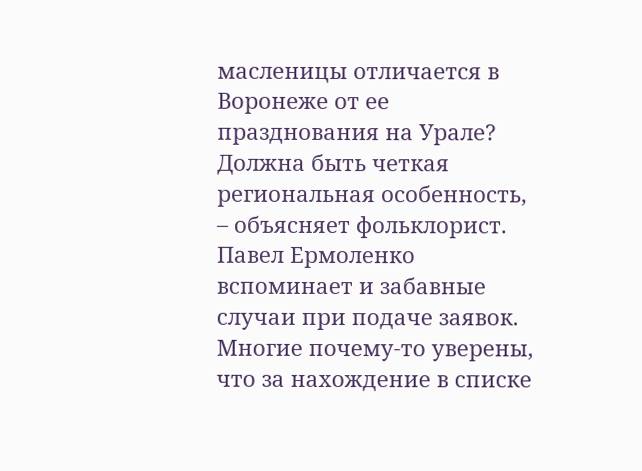масленицы отличается в Воронеже от ее празднования на Урале? Должна быть четкая региональная особенность, – объясняет фольклорист.
Павел Ермоленко вспоминает и забавные случаи при подаче заявок. Многие почему-то уверены, что за нахождение в списке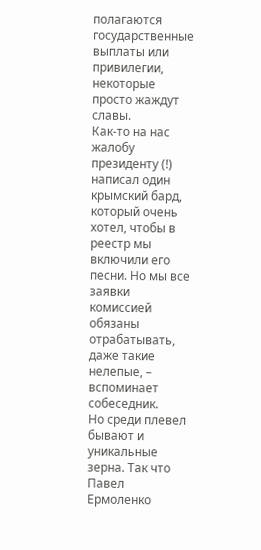полагаются государственные выплаты или привилегии, некоторые просто жаждут славы.
Как-то на нас жалобу президенту (!) написал один крымский бард, который очень хотел, чтобы в реестр мы включили его песни. Но мы все заявки комиссией обязаны отрабатывать, даже такие нелепые, – вспоминает собеседник.
Но среди плевел бывают и уникальные зерна. Так что Павел Ермоленко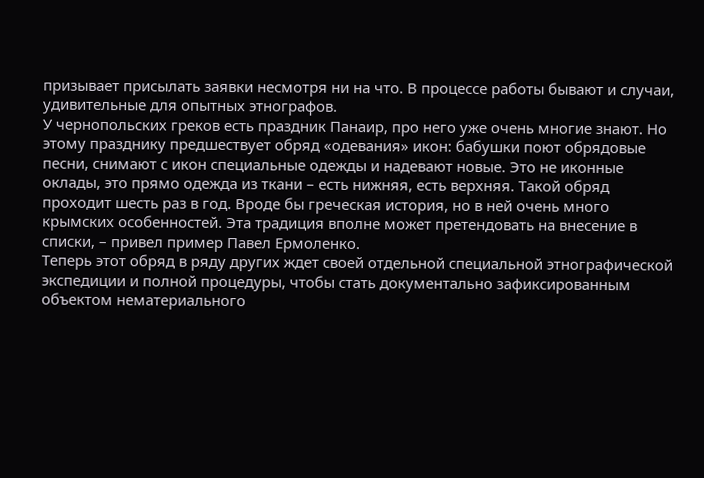призывает присылать заявки несмотря ни на что. В процессе работы бывают и случаи, удивительные для опытных этнографов.
У чернопольских греков есть праздник Панаир, про него уже очень многие знают. Но этому празднику предшествует обряд «одевания» икон: бабушки поют обрядовые песни, снимают с икон специальные одежды и надевают новые. Это не иконные оклады, это прямо одежда из ткани – есть нижняя, есть верхняя. Такой обряд проходит шесть раз в год. Вроде бы греческая история, но в ней очень много крымских особенностей. Эта традиция вполне может претендовать на внесение в списки, – привел пример Павел Ермоленко.
Теперь этот обряд в ряду других ждет своей отдельной специальной этнографической экспедиции и полной процедуры, чтобы стать документально зафиксированным объектом нематериального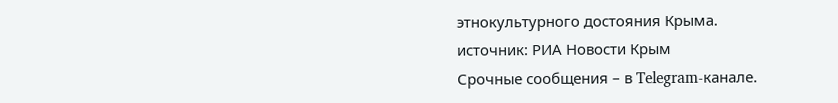этнокультурного достояния Крыма.
источник: РИА Новости Крым
Срочные сообщения – в Telegram-канале.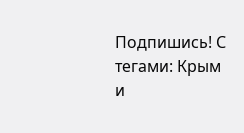Подпишись! С тегами: Крым и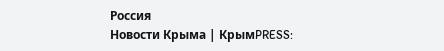Россия
Новости Крыма | КрымPRESS: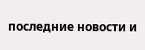последние новости и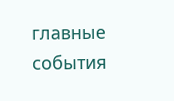главные события